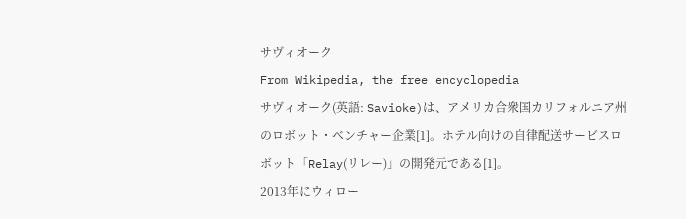サヴィオーク
From Wikipedia, the free encyclopedia
サヴィオーク(英語: Savioke)は、アメリカ合衆国カリフォルニア州のロボット・ベンチャー企業[1]。ホテル向けの自律配送サービスロボット「Relay(リレー)」の開発元である[1]。
2013年にウィロー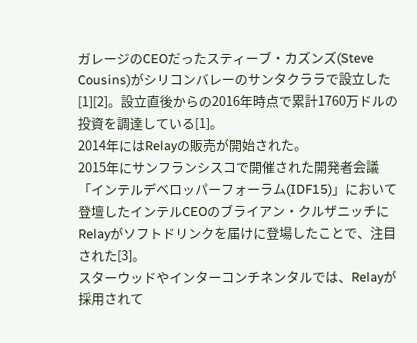ガレージのCEOだったスティーブ・カズンズ(Steve Cousins)がシリコンバレーのサンタクララで設立した[1][2]。設立直後からの2016年時点で累計1760万ドルの投資を調達している[1]。
2014年にはRelayの販売が開始された。
2015年にサンフランシスコで開催された開発者会議「インテルデベロッパーフォーラム(IDF15)」において登壇したインテルCEOのブライアン・クルザニッチにRelayがソフトドリンクを届けに登場したことで、注目された[3]。
スターウッドやインターコンチネンタルでは、Relayが採用されて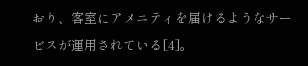おり、客室にアメニティを届けるようなサービスが運用されている[4]。